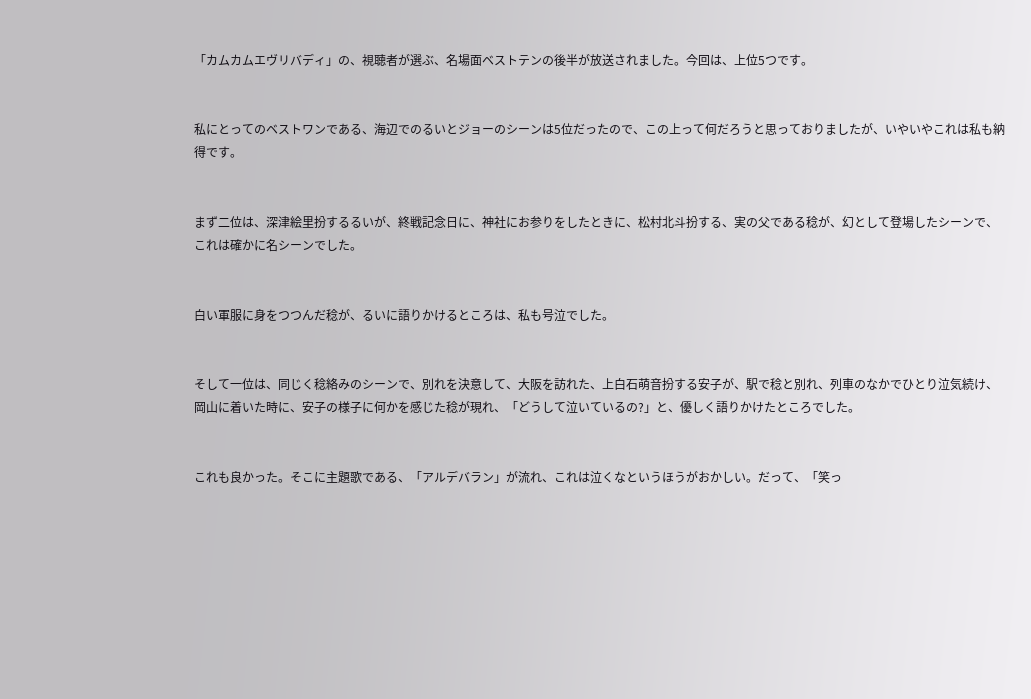「カムカムエヴリバディ」の、視聴者が選ぶ、名場面ベストテンの後半が放送されました。今回は、上位5つです。


私にとってのベストワンである、海辺でのるいとジョーのシーンは5位だったので、この上って何だろうと思っておりましたが、いやいやこれは私も納得です。


まず二位は、深津絵里扮するるいが、終戦記念日に、神社にお参りをしたときに、松村北斗扮する、実の父である稔が、幻として登場したシーンで、これは確かに名シーンでした。


白い軍服に身をつつんだ稔が、るいに語りかけるところは、私も号泣でした。


そして一位は、同じく稔絡みのシーンで、別れを決意して、大阪を訪れた、上白石萌音扮する安子が、駅で稔と別れ、列車のなかでひとり泣気続け、岡山に着いた時に、安子の様子に何かを感じた稔が現れ、「どうして泣いているの?」と、優しく語りかけたところでした。


これも良かった。そこに主題歌である、「アルデバラン」が流れ、これは泣くなというほうがおかしい。だって、「笑っ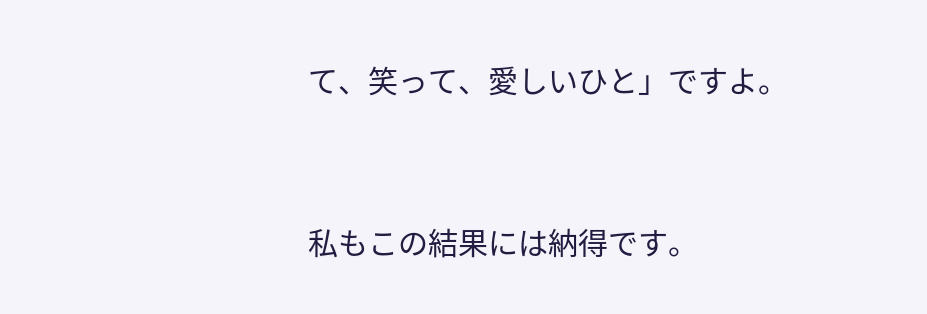て、笑って、愛しいひと」ですよ。


私もこの結果には納得です。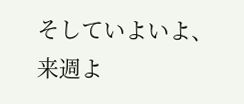そしていよいよ、来週よ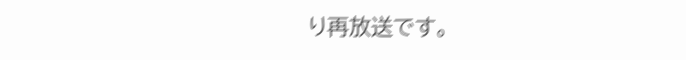り再放送です。